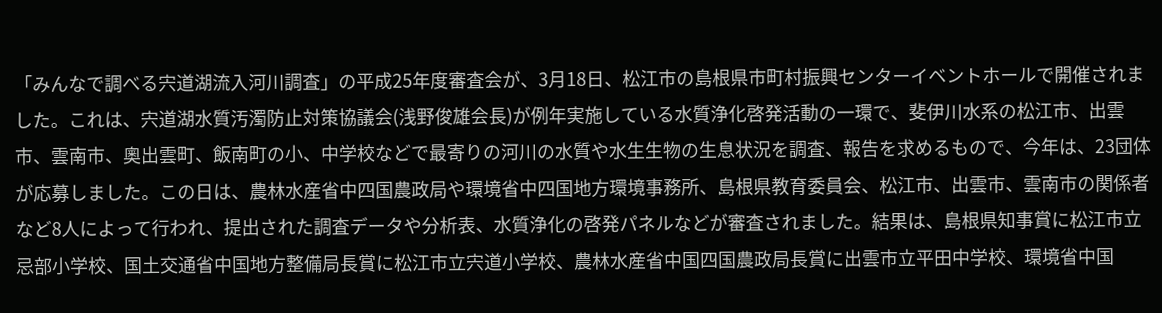「みんなで調べる宍道湖流入河川調査」の平成25年度審査会が、3月18日、松江市の島根県市町村振興センターイベントホールで開催されました。これは、宍道湖水質汚濁防止対策協議会(浅野俊雄会長)が例年実施している水質浄化啓発活動の一環で、斐伊川水系の松江市、出雲市、雲南市、奧出雲町、飯南町の小、中学校などで最寄りの河川の水質や水生生物の生息状況を調査、報告を求めるもので、今年は、23団体が応募しました。この日は、農林水産省中四国農政局や環境省中四国地方環境事務所、島根県教育委員会、松江市、出雲市、雲南市の関係者など8人によって行われ、提出された調査データや分析表、水質浄化の啓発パネルなどが審査されました。結果は、島根県知事賞に松江市立忌部小学校、国土交通省中国地方整備局長賞に松江市立宍道小学校、農林水産省中国四国農政局長賞に出雲市立平田中学校、環境省中国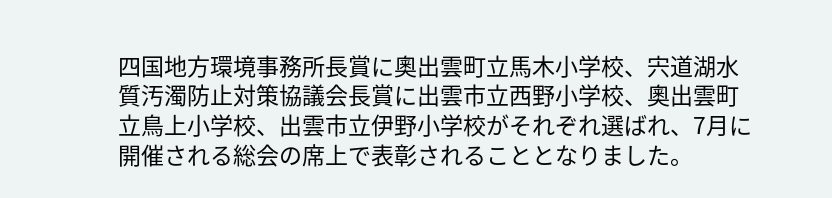四国地方環境事務所長賞に奧出雲町立馬木小学校、宍道湖水質汚濁防止対策協議会長賞に出雲市立西野小学校、奧出雲町立鳥上小学校、出雲市立伊野小学校がそれぞれ選ばれ、7月に開催される総会の席上で表彰されることとなりました。